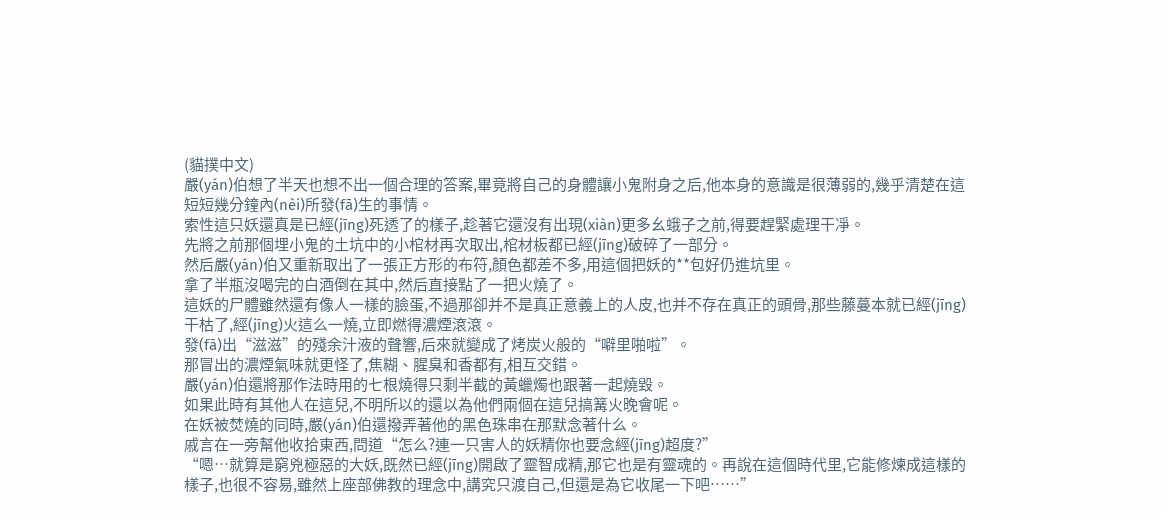(貓撲中文)
嚴(yán)伯想了半天也想不出一個合理的答案,畢竟將自己的身體讓小鬼附身之后,他本身的意識是很薄弱的,幾乎清楚在這短短幾分鐘內(nèi)所發(fā)生的事情。
索性這只妖還真是已經(jīng)死透了的樣子,趁著它還沒有出現(xiàn)更多幺蛾子之前,得要趕緊處理干凈。
先將之前那個埋小鬼的土坑中的小棺材再次取出,棺材板都已經(jīng)破碎了一部分。
然后嚴(yán)伯又重新取出了一張正方形的布符,顏色都差不多,用這個把妖的**包好仍進坑里。
拿了半瓶沒喝完的白酒倒在其中,然后直接點了一把火燒了。
這妖的尸體雖然還有像人一樣的臉蛋,不過那卻并不是真正意義上的人皮,也并不存在真正的頭骨,那些藤蔓本就已經(jīng)干枯了,經(jīng)火這么一燒,立即燃得濃煙滾滾。
發(fā)出“滋滋”的殘余汁液的聲響,后來就變成了烤炭火般的“噼里啪啦”。
那冒出的濃煙氣味就更怪了,焦糊、腥臭和香都有,相互交錯。
嚴(yán)伯還將那作法時用的七根燒得只剩半截的黃蠟燭也跟著一起燒毀。
如果此時有其他人在這兒,不明所以的還以為他們兩個在這兒搞篝火晚會呢。
在妖被焚燒的同時,嚴(yán)伯還撥弄著他的黑色珠串在那默念著什么。
戚言在一旁幫他收拾東西,問道“怎么?連一只害人的妖精你也要念經(jīng)超度?”
“嗯…就算是窮兇極惡的大妖,既然已經(jīng)開啟了靈智成精,那它也是有靈魂的。再說在這個時代里,它能修煉成這樣的樣子,也很不容易,雖然上座部佛教的理念中,講究只渡自己,但還是為它收尾一下吧……”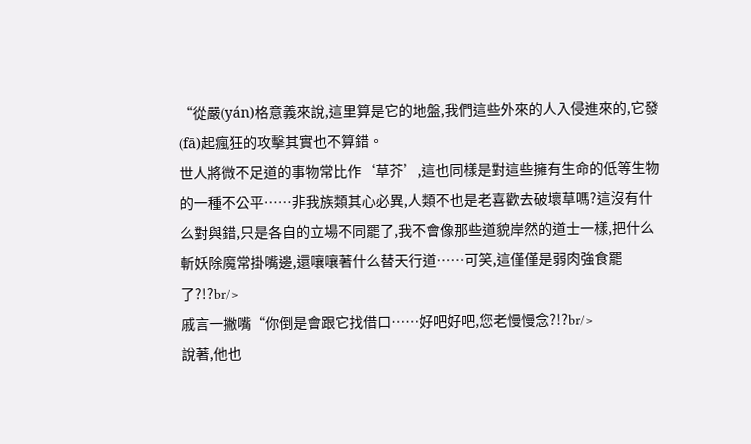“從嚴(yán)格意義來說,這里算是它的地盤,我們這些外來的人入侵進來的,它發(fā)起瘋狂的攻擊其實也不算錯。
世人將微不足道的事物常比作‘草芥’,這也同樣是對這些擁有生命的低等生物的一種不公平……非我族類其心必異,人類不也是老喜歡去破壞草嗎?這沒有什么對與錯,只是各自的立場不同罷了,我不會像那些道貌岸然的道士一樣,把什么斬妖除魔常掛嘴邊,還嚷嚷著什么替天行道……可笑,這僅僅是弱肉強食罷了?!?br/>
戚言一撇嘴“你倒是會跟它找借口……好吧好吧,您老慢慢念?!?br/>
說著,他也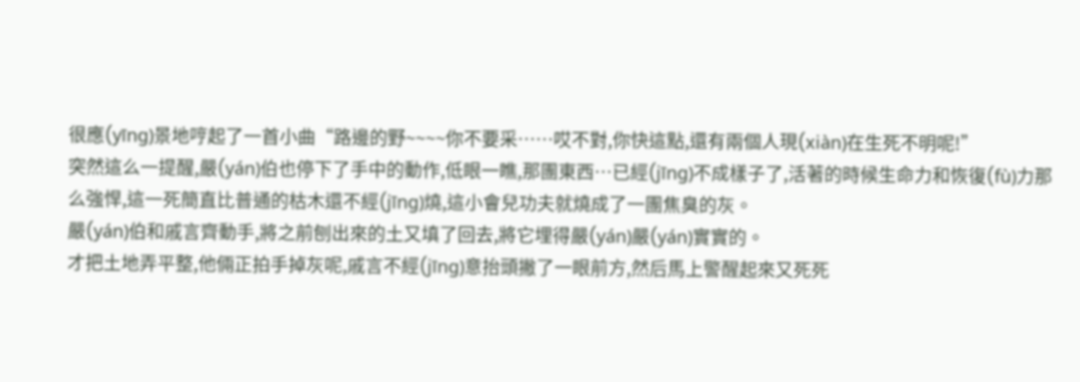很應(yīng)景地哼起了一首小曲“路邊的野~~~~你不要采……哎不對,你快這點,還有兩個人現(xiàn)在生死不明呢!”
突然這么一提醒,嚴(yán)伯也停下了手中的動作,低眼一瞧,那團東西…已經(jīng)不成樣子了,活著的時候生命力和恢復(fù)力那么強悍,這一死簡直比普通的枯木還不經(jīng)燒,這小會兒功夫就燒成了一團焦臭的灰。
嚴(yán)伯和戚言齊動手,將之前刨出來的土又填了回去,將它埋得嚴(yán)嚴(yán)實實的。
才把土地弄平整,他倆正拍手掉灰呢,戚言不經(jīng)意抬頭撇了一眼前方,然后馬上警醒起來又死死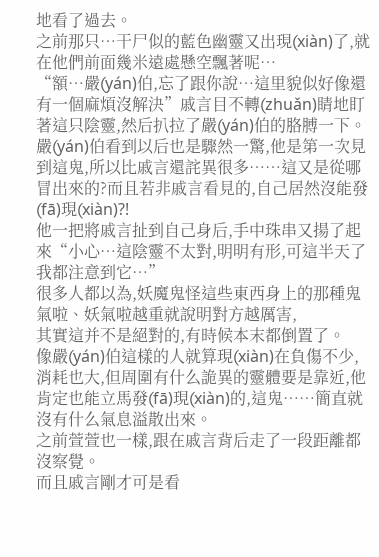地看了過去。
之前那只…干尸似的藍色幽靈又出現(xiàn)了,就在他們前面幾米遠處懸空飄著呢…
“額…嚴(yán)伯,忘了跟你說…這里貌似好像還有一個麻煩沒解決”戚言目不轉(zhuǎn)睛地盯著這只陰靈,然后扒拉了嚴(yán)伯的胳膊一下。
嚴(yán)伯看到以后也是驟然一驚,他是第一次見到這鬼,所以比戚言還詫異很多……這又是從哪冒出來的?而且若非戚言看見的,自己居然沒能發(fā)現(xiàn)?!
他一把將戚言扯到自己身后,手中珠串又揚了起來“小心…這陰靈不太對,明明有形,可這半天了我都注意到它…”
很多人都以為,妖魔鬼怪這些東西身上的那種鬼氣啦、妖氣啦越重就說明對方越厲害,
其實這并不是絕對的,有時候本末都倒置了。
像嚴(yán)伯這樣的人就算現(xiàn)在負傷不少,消耗也大,但周圍有什么詭異的靈體要是靠近,他肯定也能立馬發(fā)現(xiàn)的,這鬼……簡直就沒有什么氣息溢散出來。
之前萱萱也一樣,跟在戚言背后走了一段距離都沒察覺。
而且戚言剛才可是看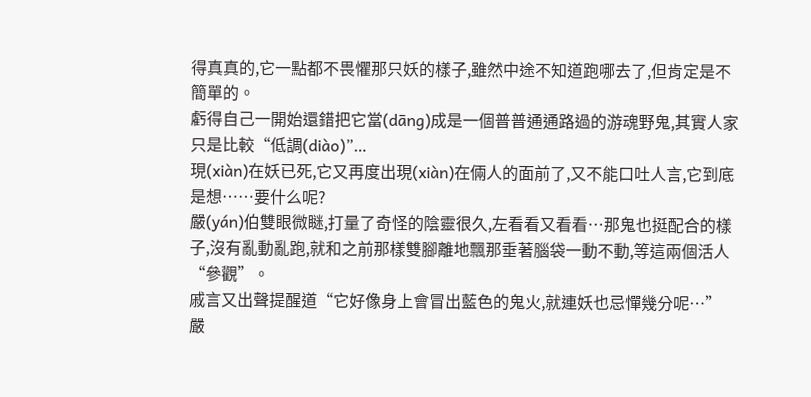得真真的,它一點都不畏懼那只妖的樣子,雖然中途不知道跑哪去了,但肯定是不簡單的。
虧得自己一開始還錯把它當(dāng)成是一個普普通通路過的游魂野鬼,其實人家只是比較“低調(diào)”…
現(xiàn)在妖已死,它又再度出現(xiàn)在倆人的面前了,又不能口吐人言,它到底是想……要什么呢?
嚴(yán)伯雙眼微瞇,打量了奇怪的陰靈很久,左看看又看看…那鬼也挺配合的樣子,沒有亂動亂跑,就和之前那樣雙腳離地飄那垂著腦袋一動不動,等這兩個活人“參觀”。
戚言又出聲提醒道“它好像身上會冒出藍色的鬼火,就連妖也忌憚幾分呢…”
嚴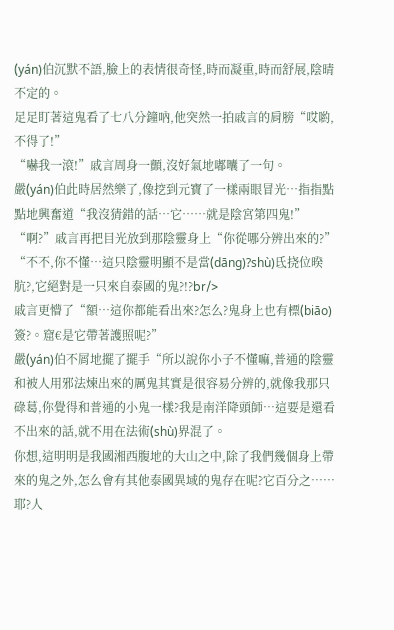(yán)伯沉默不語,臉上的表情很奇怪,時而凝重,時而舒展,陰晴不定的。
足足盯著這鬼看了七八分鐘吶,他突然一拍戚言的肩膀“哎喲,不得了!”
“嚇我一滾!”戚言周身一顫,沒好氣地嘟囔了一句。
嚴(yán)伯此時居然樂了,像挖到元寶了一樣兩眼冒光…指指點點地興奮道“我沒猜錯的話…它……就是陰宮第四鬼!”
“啊?”戚言再把目光放到那陰靈身上“你從哪分辨出來的?”
“不不,你不懂…這只陰靈明顯不是當(dāng)?shù)氐挠位暌肮?,它絕對是一只來自泰國的鬼?!?br/>
戚言更懵了“額…這你都能看出來?怎么?鬼身上也有標(biāo)簽?。窟€是它帶著護照呢?”
嚴(yán)伯不屑地擺了擺手“所以說你小子不懂嘛,普通的陰靈和被人用邪法煉出來的厲鬼其實是很容易分辨的,就像我那只碌葛,你覺得和普通的小鬼一樣?我是南洋降頭師…這要是還看不出來的話,就不用在法術(shù)界混了。
你想,這明明是我國湘西腹地的大山之中,除了我們幾個身上帶來的鬼之外,怎么會有其他泰國異域的鬼存在呢?它百分之……耶?人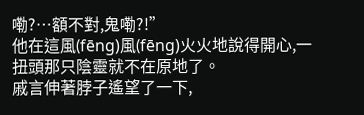嘞?…額不對,鬼嘞?!”
他在這風(fēng)風(fēng)火火地說得開心,一扭頭那只陰靈就不在原地了。
戚言伸著脖子遙望了一下,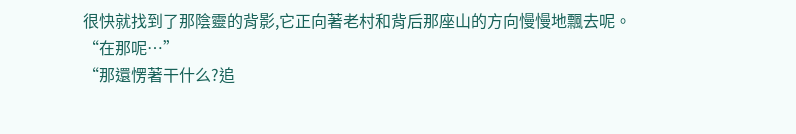很快就找到了那陰靈的背影,它正向著老村和背后那座山的方向慢慢地飄去呢。
“在那呢…”
“那還愣著干什么?追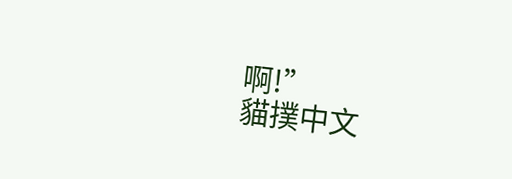啊!”
貓撲中文